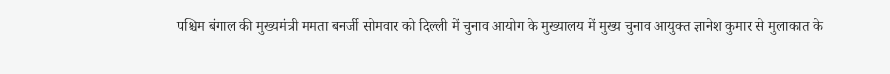पश्चिम बंगाल की मुख्यमंत्री ममता बनर्जी सोमवार को दिल्ली में चुनाव आयोग के मुख्यालय में मुख्य चुनाव आयुक्त ज्ञानेश कुमार से मुलाकात के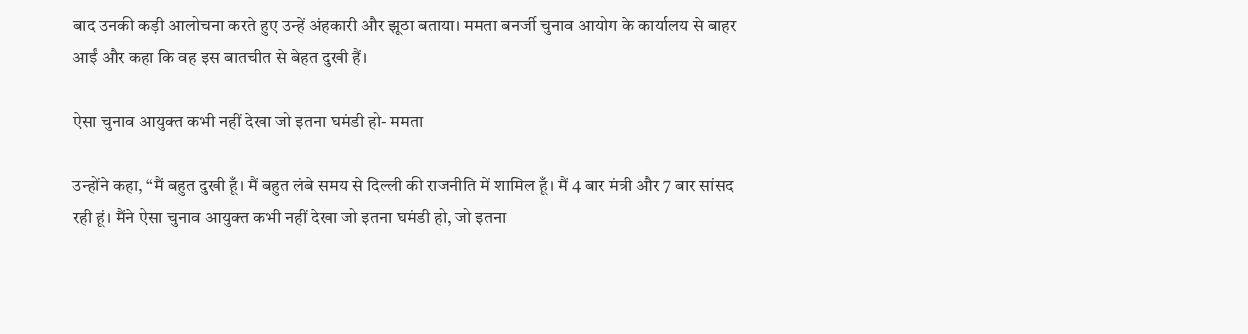बाद उनकी कड़ी आलोचना करते हुए उन्हें अंहकारी और झूठा बताया। ममता बनर्जी चुनाव आयोग के कार्यालय से बाहर आईं और कहा कि वह इस बातचीत से बेहत दुखी हैं।

ऐसा चुनाव आयुक्त कभी नहीं देखा जो इतना घमंडी हो- ममता

उन्होंने कहा, “मैं बहुत दुखी हूँ। मैं बहुत लंबे समय से दिल्ली की राजनीति में शामिल हूँ। मैं 4 बार मंत्री और 7 बार सांसद रही हूं। मैंने ऐसा चुनाव आयुक्त कभी नहीं देखा जो इतना घमंडी हो, जो इतना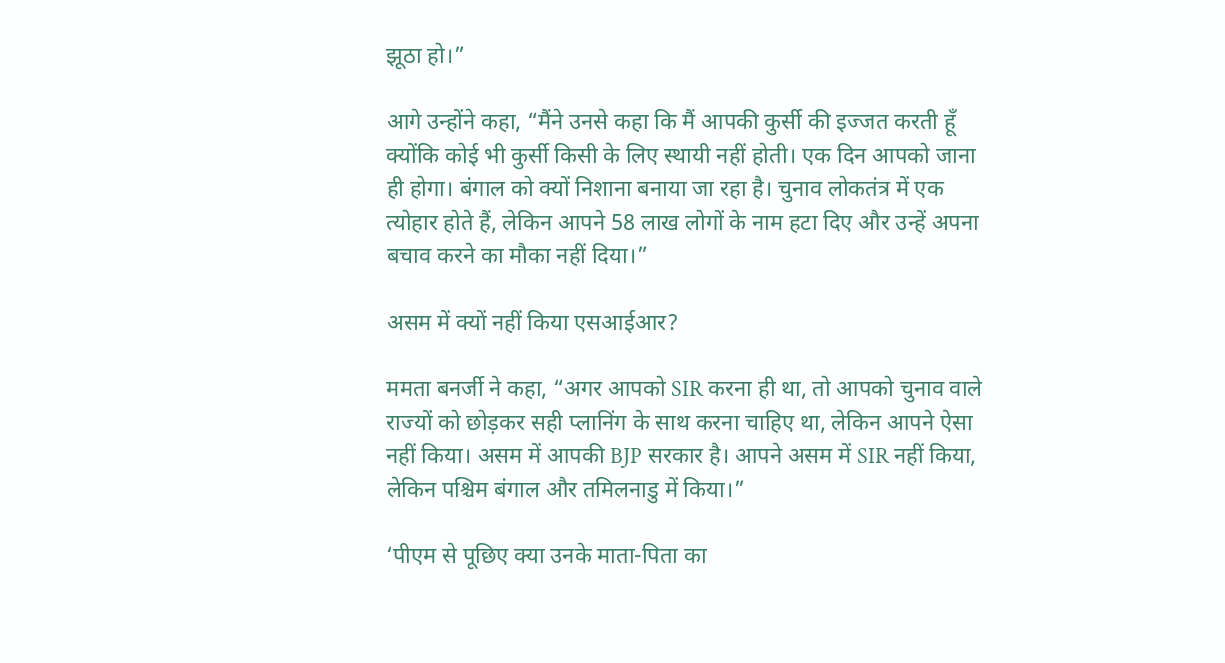झूठा हो।”

आगे उन्होंने कहा, “मैंने उनसे कहा कि मैं आपकी कुर्सी की इज्जत करती हूँ क्योंकि कोई भी कुर्सी किसी के लिए स्थायी नहीं होती। एक दिन आपको जाना ही होगा। बंगाल को क्यों निशाना बनाया जा रहा है। चुनाव लोकतंत्र में एक त्योहार होते हैं, लेकिन आपने 58 लाख लोगों के नाम हटा दिए और उन्हें अपना बचाव करने का मौका नहीं दिया।”

असम में क्यों नहीं किया एसआईआर?

ममता बनर्जी ने कहा, “अगर आपको SIR करना ही था, तो आपको चुनाव वाले राज्यों को छोड़कर सही प्लानिंग के साथ करना चाहिए था, लेकिन आपने ऐसा नहीं किया। असम में आपकी BJP सरकार है। आपने असम में SIR नहीं किया, लेकिन पश्चिम बंगाल और तमिलनाडु में किया।”

‘पीएम से पूछिए क्या उनके माता-पिता का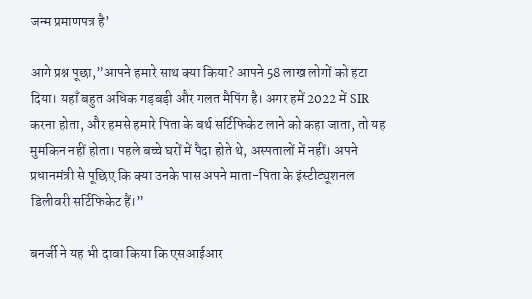जन्म प्रमाणपत्र है’

आगे प्रश्न पूछा,”आपने हमारे साथ क्या किया? आपने 58 लाख लोगों को हटा दिया। यहाँ बहुत अधिक गड़बड़ी और गलत मैपिंग है। अगर हमें 2022 में SIR करना होता, और हमसे हमारे पिता के बर्थ सर्टिफिकेट लाने को कहा जाता, तो यह मुमकिन नहीं होता। पहले बच्चे घरों में पैदा होते थे, अस्पतालों में नहीं। अपने प्रधानमंत्री से पूछिए कि क्या उनके पास अपने माता-पिता के इंस्टीट्यूशनल डिलीवरी सर्टिफिकेट हैं।”

बनर्जी ने यह भी दावा किया कि एसआईआर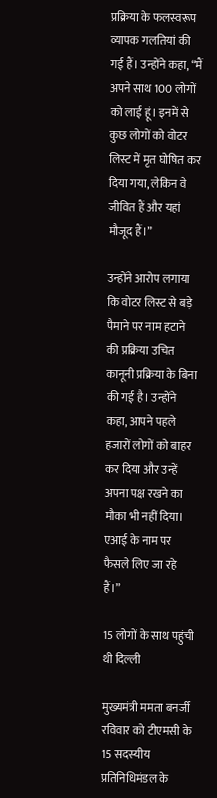प्रक्रिया के फलस्वरूप व्यापक गलतियां की गई हैं। उन्होंने कहा, “मैं अपने साथ 100 लोगों को लाई हूं। इनमें से कुछ लोगों को वोटर लिस्ट में मृत घोषित कर दिया गया, लेकिन वे जीवित हैं और यहां मौजूद हैं।”

उन्होंने आरोप लगाया कि वोटर लिस्ट से बड़े पैमाने पर नाम हटाने की प्रक्रिया उचित कानूनी प्रक्रिया के बिना की गई है। उन्होंने कहा, आपने पहले हजारों लोगों को बाहर कर दिया और उन्हें अपना पक्ष रखने का मौका भी नहीं दिया। एआई के नाम पर फैसले लिए जा रहे हैं।”

15 लोगों के साथ पहुंची थी दिल्ली

मुख्यमंत्री ममता बनर्जी रविवार को टीएमसी के 15 सदस्यीय प्रतिनिधिमंडल के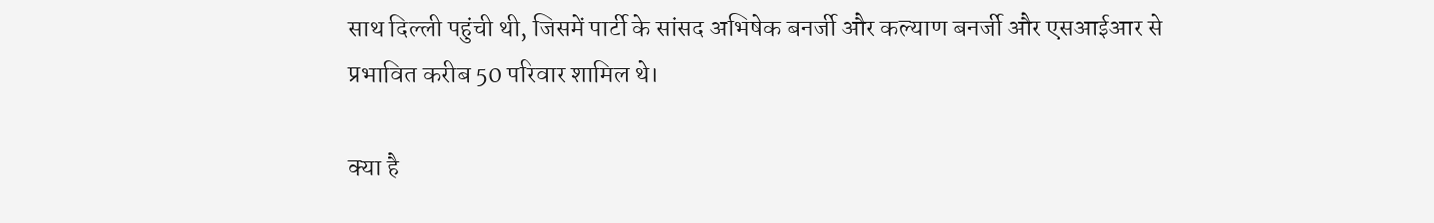साथ दिल्ली पहुंची थी, जिसमें पार्टी के सांसद अभिषेक बनर्जी और कल्याण बनर्जी और एसआईआर से प्रभावित करीब 50 परिवार शामिल थे।

क्या है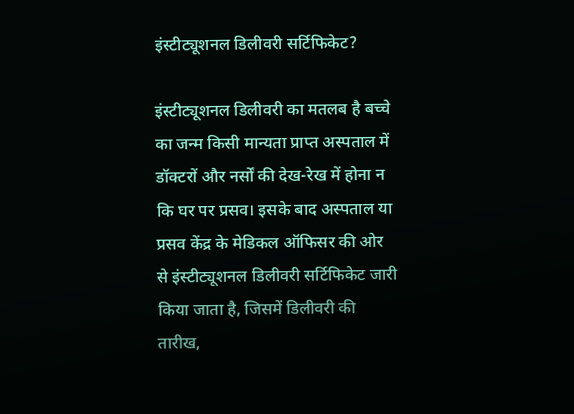इंस्टीट्यूशनल डिलीवरी सर्टिफिकेट?

इंस्टीट्यूशनल डिलीवरी का मतलब है बच्चे का जन्म किसी मान्यता प्राप्त अस्पताल में डॉक्टरों और नर्सों की देख-रेख में होना न कि घर पर प्रसव। इसके बाद अस्पताल या प्रसव केंद्र के मेडिकल ऑफिसर की ओर से इंस्टीट्यूशनल डिलीवरी सर्टिफिकेट जारी किया जाता है, जिसमें डिलीवरी की तारीख,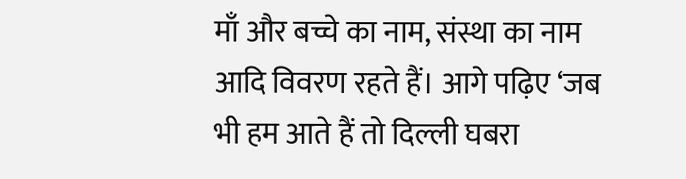माँ और बच्चे का नाम, संस्था का नाम आदि विवरण रहते हैं। आगे पढ़िए ‘जब भी हम आते हैं तो दिल्ली घबरा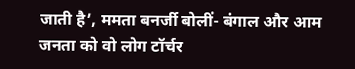जाती है’, ममता बनर्जी बोलीं- बंगाल और आम जनता को वो लोग टॉर्चर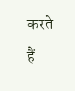करते हैं